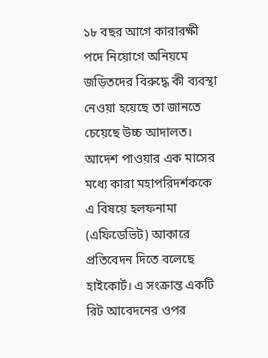১৮ বছর আগে কারারক্ষী পদে নিয়োগে অনিয়মে জড়িতদের বিরুদ্ধে কী ব্যবস্থা নেওয়া হয়েছে তা জানতে চেয়েছে উচ্চ আদালত। আদেশ পাওয়ার এক মাসের মধ্যে কারা মহাপরিদর্শককে এ বিষয়ে হলফনামা (এফিডেভিট) আকারে প্রতিবেদন দিতে বলেছে হাইকোর্ট। এ সংক্রান্ত একটি রিট আবেদনের ওপর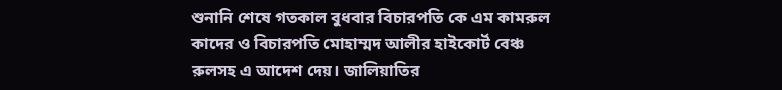শুনানি শেষে গতকাল বুধবার বিচারপতি কে এম কামরুল কাদের ও বিচারপতি মোহাম্মদ আলীর হাইকোর্ট বেঞ্চ রুলসহ এ আদেশ দেয়। জালিয়াতির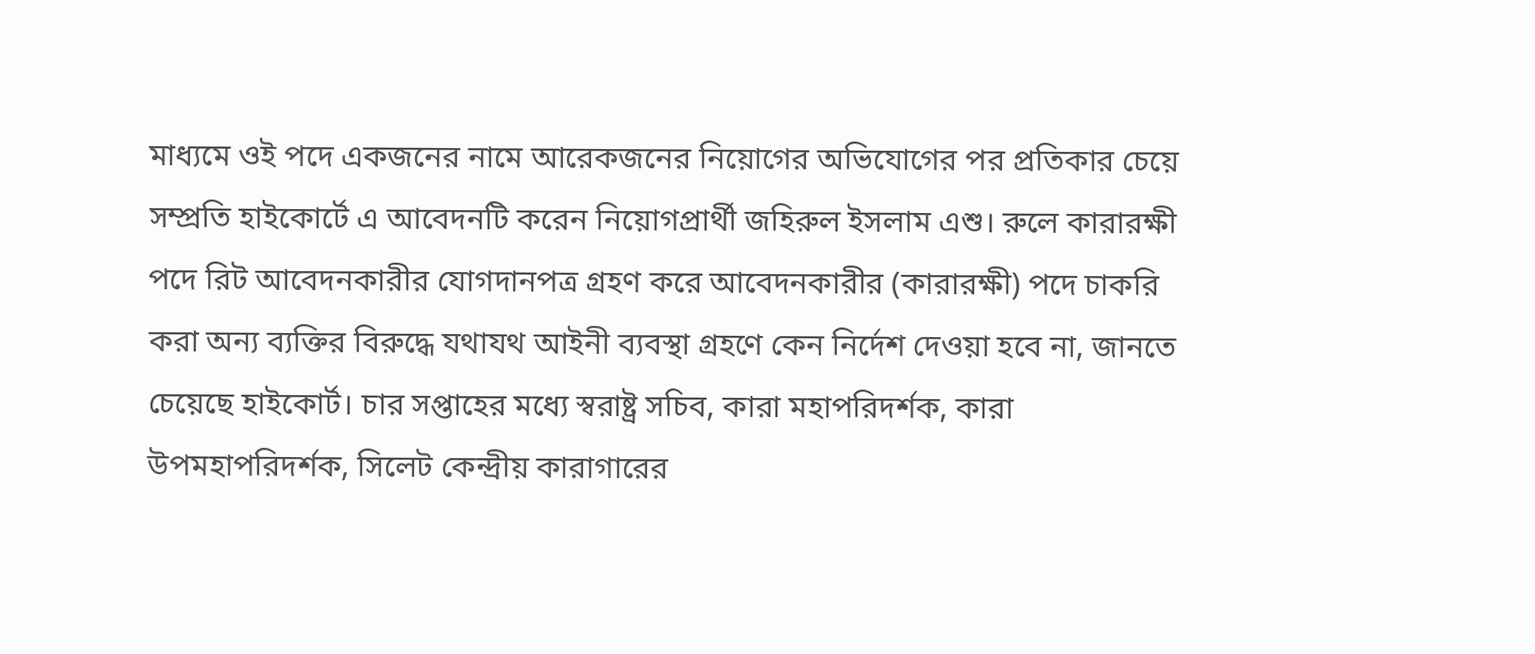মাধ্যমে ওই পদে একজনের নামে আরেকজনের নিয়োগের অভিযোগের পর প্রতিকার চেয়ে সম্প্রতি হাইকোর্টে এ আবেদনটি করেন নিয়োগপ্রার্থী জহিরুল ইসলাম এশু। রুলে কারারক্ষী পদে রিট আবেদনকারীর যোগদানপত্র গ্রহণ করে আবেদনকারীর (কারারক্ষী) পদে চাকরি করা অন্য ব্যক্তির বিরুদ্ধে যথাযথ আইনী ব্যবস্থা গ্রহণে কেন নির্দেশ দেওয়া হবে না, জানতে চেয়েছে হাইকোর্ট। চার সপ্তাহের মধ্যে স্বরাষ্ট্র সচিব, কারা মহাপরিদর্শক, কারা উপমহাপরিদর্শক, সিলেট কেন্দ্রীয় কারাগারের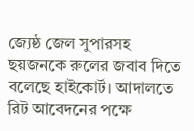জ্যেষ্ঠ জেল সুপারসহ ছয়জনকে রুলের জবাব দিতে বলেছে হাইকোর্ট। আদালতে রিট আবেদনের পক্ষে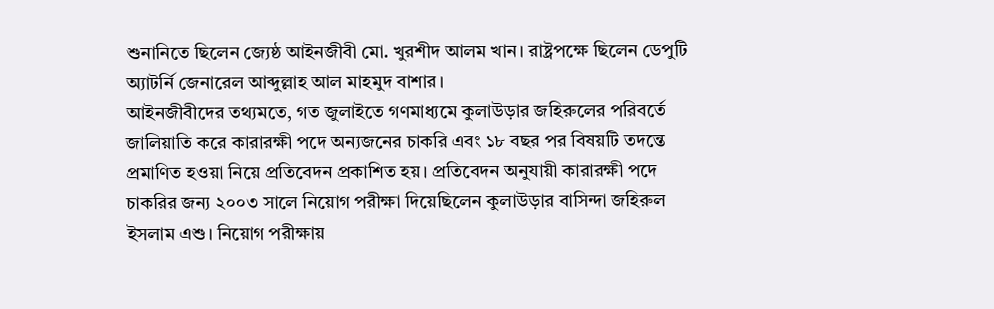শুনানিতে ছিলেন জ্যেষ্ঠ আইনজীবী মো. খুরশীদ আলম খান। রাষ্ট্রপক্ষে ছিলেন ডেপুটি অ্যাটর্নি জেনারেল আব্দুল্লাহ আল মাহমুদ বাশার।
আইনজীবীদের তথ্যমতে, গত জুলাইতে গণমাধ্যমে কুলাউড়ার জহিরুলের পরিবর্তে জালিয়াতি করে কারারক্ষী পদে অন্যজনের চাকরি এবং ১৮ বছর পর বিষয়টি তদন্তে প্রমাণিত হওয়া নিয়ে প্রতিবেদন প্রকাশিত হয়। প্রতিবেদন অনুযায়ী কারারক্ষী পদে চাকরির জন্য ২০০৩ সালে নিয়োগ পরীক্ষা দিয়েছিলেন কুলাউড়ার বাসিন্দা জহিরুল ইসলাম এশু। নিয়োগ পরীক্ষায়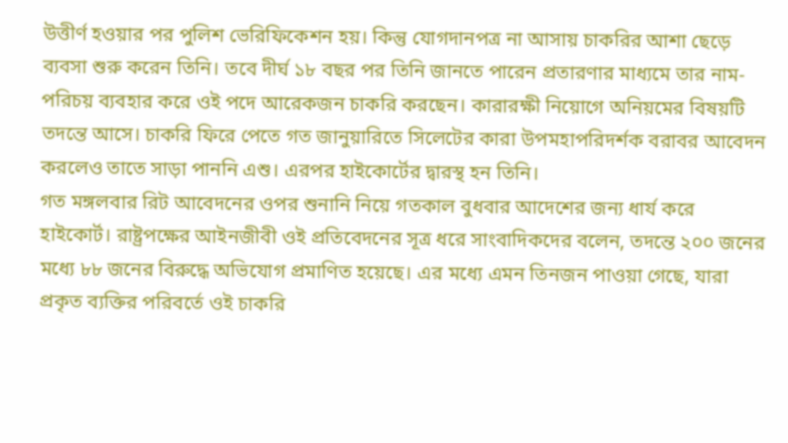উত্তীর্ণ হওয়ার পর পুলিশ ভেরিফিকেশন হয়। কিন্তু যোগদানপত্র না আসায় চাকরির আশা ছেড়ে ব্যবসা শুরু করেন তিনি। তবে দীর্ঘ ১৮ বছর পর তিনি জানতে পারেন প্রতারণার মাধ্যমে তার নাম-পরিচয় ব্যবহার করে ওই পদে আরেকজন চাকরি করছেন। কারারক্ষী নিয়োগে অনিয়মের বিষয়টি তদন্তে আসে। চাকরি ফিরে পেতে গত জানুয়ারিতে সিলেটের কারা উপমহাপরিদর্শক বরাবর আবেদন করলেও তাতে সাড়া পাননি এশু। এরপর হাইকোর্টের দ্বারস্থ হন তিনি।
গত মঙ্গলবার রিট আবেদনের ওপর শুনানি নিয়ে গতকাল বুধবার আদেশের জন্য ধার্য করে হাইকোর্ট। রাষ্ট্রপক্ষের আইনজীবী ওই প্রতিবেদনের সূত্র ধরে সাংবাদিকদের বলেন, তদন্তে ২০০ জনের মধ্যে ৮৮ জনের বিরুদ্ধে অভিযোগ প্রমাণিত হয়েছে। এর মধ্যে এমন তিনজন পাওয়া গেছে, যারা প্রকৃত ব্যক্তির পরিবর্তে ওই চাকরি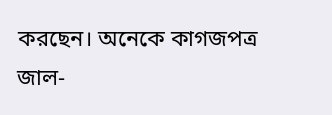করছেন। অনেকে কাগজপত্র জাল-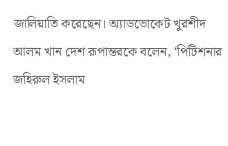জালিয়াতি করেছেন। অ্যাডভোকেট খুরশীদ আলম খান দেশ রূপান্তরকে বলেন, ‘পিটিশনার জহিরুল ইসলাম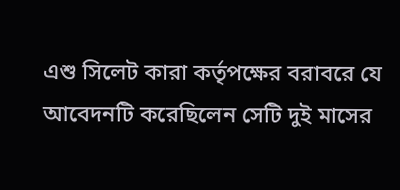এশু সিলেট কারা কর্তৃপক্ষের বরাবরে যে আবেদনটি করেছিলেন সেটি দুই মাসের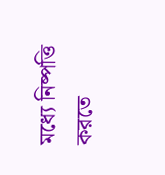মধ্যে নিষ্পত্তি করতে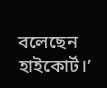বলেছেন হাইকোর্ট।’